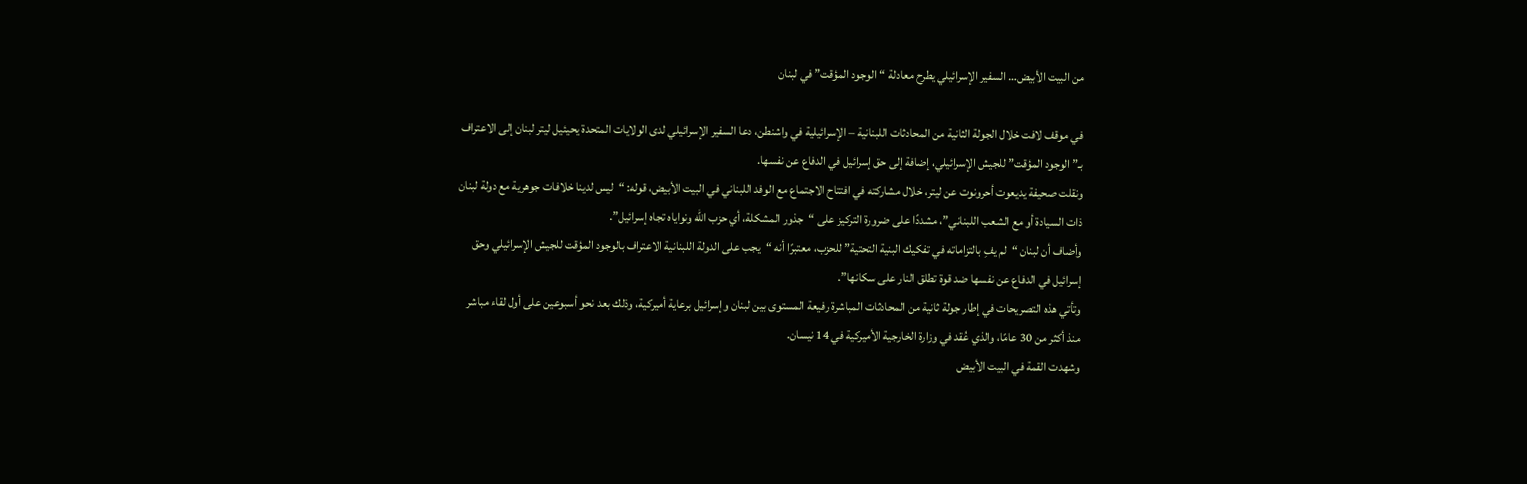من البيت الأبيض… السفير الإسرائيلي يطرح معادلة “الوجود المؤقت” في لبنان

في موقف لافت خلال الجولة الثانية من المحادثات اللبنانية – الإسرائيلية في واشنطن، دعا السفير الإسرائيلي لدى الولايات المتحدة يحيئيل ليتر لبنان إلى الاعتراف بـ”الوجود المؤقت” للجيش الإسرائيلي، إضافة إلى حق إسرائيل في الدفاع عن نفسها.
ونقلت صحيفة يديعوت أحرونوت عن ليتر، خلال مشاركته في افتتاح الاجتماع مع الوفد اللبناني في البيت الأبيض، قوله: “ليس لدينا خلافات جوهرية مع دولة لبنان ذات السيادة أو مع الشعب اللبناني”، مشددًا على ضرورة التركيز على “جذور المشكلة، أي حزب الله ونواياه تجاه إسرائيل”.
وأضاف أن لبنان “لم يفِ بالتزاماته في تفكيك البنية التحتية” للحزب، معتبرًا أنه “يجب على الدولة اللبنانية الاعتراف بالوجود المؤقت للجيش الإسرائيلي وحق إسرائيل في الدفاع عن نفسها ضد قوة تطلق النار على سكانها”.
وتأتي هذه التصريحات في إطار جولة ثانية من المحادثات المباشرة رفيعة المستوى بين لبنان وإسرائيل برعاية أميركية، وذلك بعد نحو أسبوعين على أول لقاء مباشر منذ أكثر من 30 عامًا، والذي عُقد في وزارة الخارجية الأميركية في 14 نيسان.
وشهدت القمة في البيت الأبيض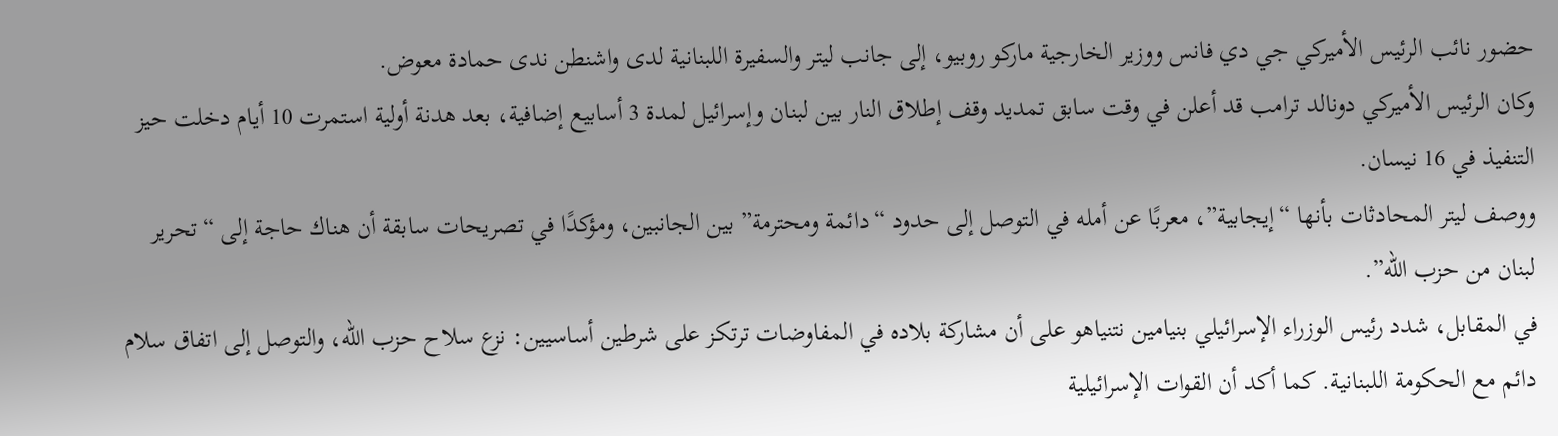حضور نائب الرئيس الأميركي جي دي فانس ووزير الخارجية ماركو روبيو، إلى جانب ليتر والسفيرة اللبنانية لدى واشنطن ندى حمادة معوض.
وكان الرئيس الأميركي دونالد ترامب قد أعلن في وقت سابق تمديد وقف إطلاق النار بين لبنان وإسرائيل لمدة 3 أسابيع إضافية، بعد هدنة أولية استمرت 10 أيام دخلت حيز التنفيذ في 16 نيسان.
ووصف ليتر المحادثات بأنها “إيجابية”، معربًا عن أمله في التوصل إلى حدود “دائمة ومحترمة” بين الجانبين، ومؤكدًا في تصريحات سابقة أن هناك حاجة إلى “تحرير لبنان من حزب الله”.
في المقابل، شدد رئيس الوزراء الإسرائيلي بنيامين نتنياهو على أن مشاركة بلاده في المفاوضات ترتكز على شرطين أساسيين: نزع سلاح حزب الله، والتوصل إلى اتفاق سلام دائم مع الحكومة اللبنانية. كما أكد أن القوات الإسرائيلية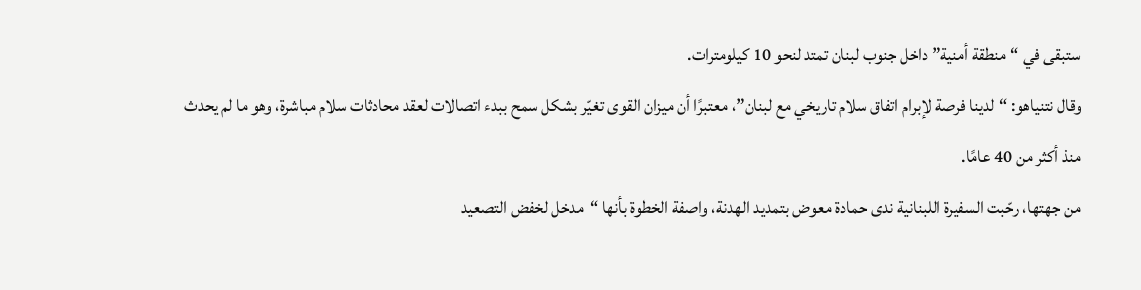ستبقى في “منطقة أمنية” داخل جنوب لبنان تمتد لنحو 10 كيلومترات.
وقال نتنياهو: “لدينا فرصة لإبرام اتفاق سلام تاريخي مع لبنان”، معتبرًا أن ميزان القوى تغيّر بشكل سمح ببدء اتصالات لعقد محادثات سلام مباشرة، وهو ما لم يحدث منذ أكثر من 40 عامًا.
من جهتها، رحّبت السفيرة اللبنانية ندى حمادة معوض بتمديد الهدنة، واصفة الخطوة بأنها “مدخل لخفض التصعيد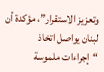وتعزيز الاستقرار”، مؤكدة أن لبنان يواصل اتخاذ “إجراءات ملموسة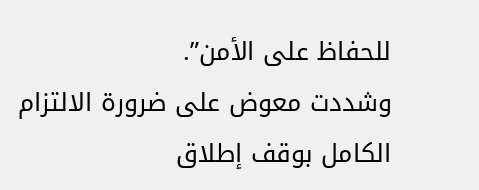للحفاظ على الأمن”.
وشددت معوض على ضرورة الالتزام الكامل بوقف إطلاق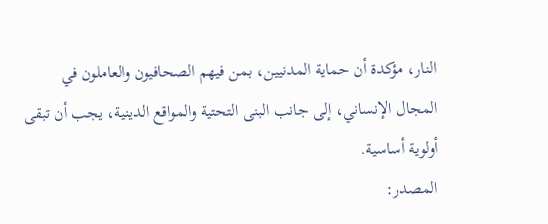النار، مؤكدة أن حماية المدنيين، بمن فيهم الصحافيون والعاملون في المجال الإنساني، إلى جانب البنى التحتية والمواقع الدينية، يجب أن تبقى أولوية أساسية.
المصدر: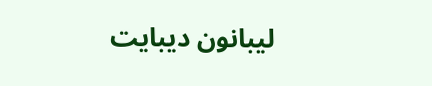ليبانون ديبايت